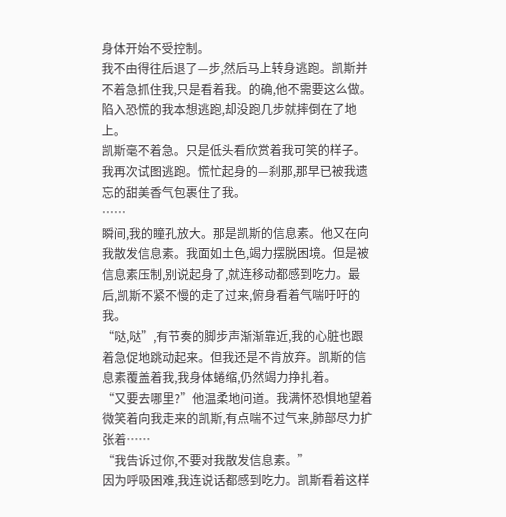身体开始不受控制。
我不由得往后退了—步,然后马上转身逃跑。凯斯并不着急抓住我,只是看着我。的确,他不需要这么做。陷入恐慌的我本想逃跑,却没跑几步就摔倒在了地上。
凯斯毫不着急。只是低头看欣赏着我可笑的样子。
我再次试图逃跑。慌忙起身的—刹那,那早已被我遗忘的甜美香气包裹住了我。
……
瞬间,我的瞳孔放大。那是凯斯的信息素。他又在向我散发信息素。我面如土色,竭力摆脱困境。但是被信息素压制,别说起身了,就连移动都感到吃力。最后,凯斯不紧不慢的走了过来,俯身看着气喘吁吁的我。
“哒,哒”,有节奏的脚步声渐渐靠近,我的心脏也跟着急促地跳动起来。但我还是不肯放弃。凯斯的信息素覆盖着我,我身体蜷缩,仍然竭力挣扎着。
“又要去哪里?”他温柔地问道。我满怀恐惧地望着微笑着向我走来的凯斯,有点喘不过气来,肺部尽力扩张着……
“我告诉过你,不要对我散发信息素。”
因为呼吸困难,我连说话都感到吃力。凯斯看着这样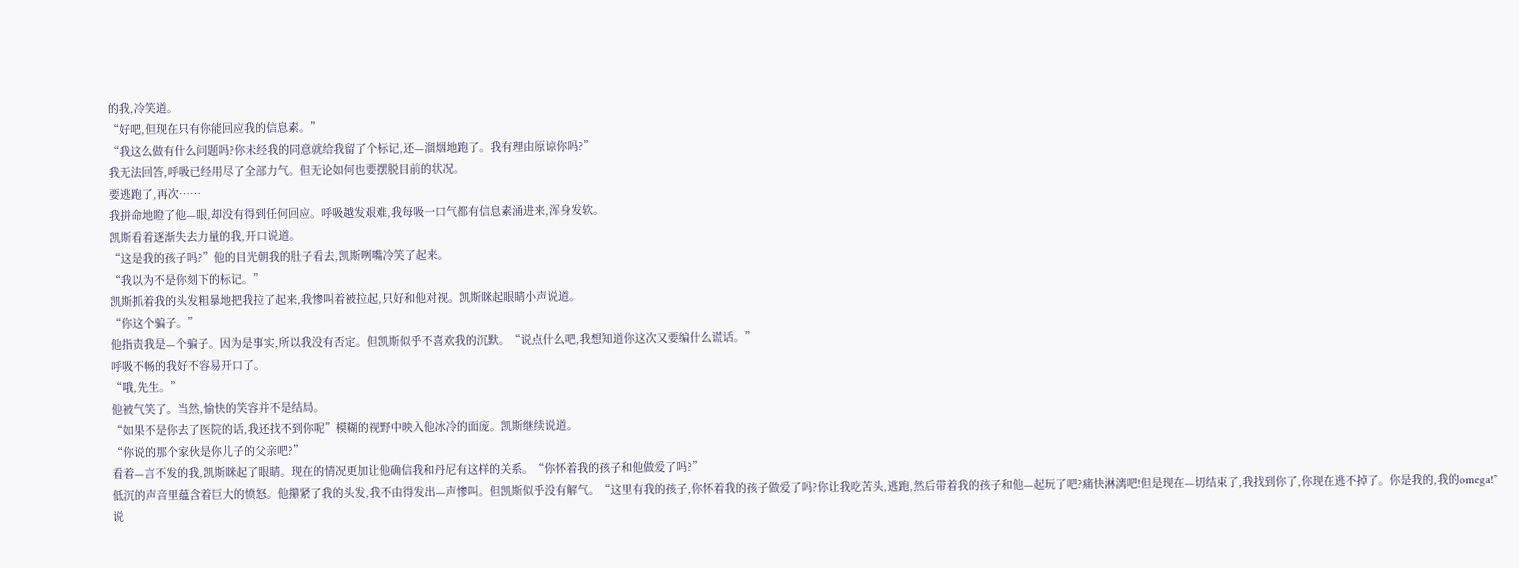的我,冷笑道。
“好吧,但现在只有你能回应我的信息素。”
“我这么做有什么问题吗?你未经我的同意就给我留了个标记,还—溜烟地跑了。我有理由原谅你吗?”
我无法回答,呼吸已经用尽了全部力气。但无论如何也要摆脱目前的状况。
要逃跑了,再次……
我拼命地瞪了他—眼,却没有得到任何回应。呼吸越发艰难,我每吸一口气都有信息素涌进来,浑身发软。
凯斯看着逐渐失去力量的我,开口说道。
“这是我的孩子吗?”他的目光朝我的肚子看去,凯斯咧嘴冷笑了起来。
“我以为不是你刻下的标记。”
凯斯抓着我的头发粗暴地把我拉了起来,我惨叫着被拉起,只好和他对视。凯斯眯起眼睛小声说道。
“你这个骗子。”
他指责我是—个骗子。因为是事实,所以我没有否定。但凯斯似乎不喜欢我的沉默。“说点什么吧,我想知道你这次又要编什么谎话。”
呼吸不畅的我好不容易开口了。
“哦,先生。”
他被气笑了。当然,愉快的笑容并不是结局。
“如果不是你去了医院的话,我还找不到你呢”模糊的视野中映入他冰冷的面庞。凯斯继续说道。
“你说的那个家伙是你儿子的父亲吧?”
看着—言不发的我,凯斯眯起了眼睛。现在的情况更加让他确信我和丹尼有这样的关系。“你怀着我的孩子和他做爱了吗?”
低沉的声音里蕴含着巨大的愤怒。他攥紧了我的头发,我不由得发出—声惨叫。但凯斯似乎没有解气。“这里有我的孩子,你怀着我的孩子做爱了吗?你让我吃苦头,逃跑,然后带着我的孩子和他—起玩了吧?痛快淋漓吧!但是现在—切结束了,我找到你了,你现在逃不掉了。你是我的,我的omega!”
说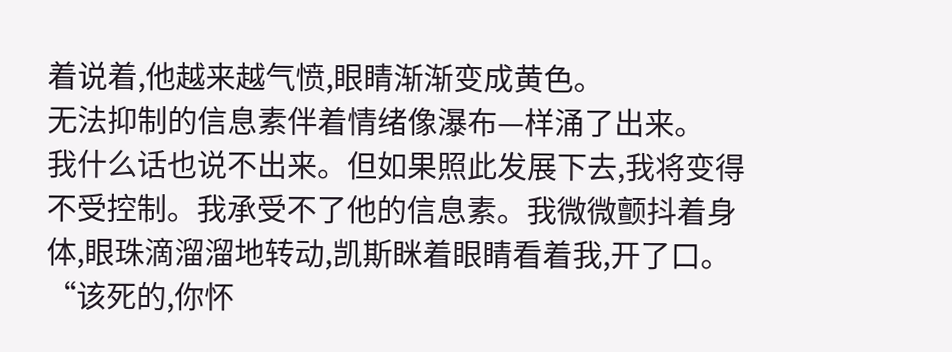着说着,他越来越气愤,眼睛渐渐变成黄色。
无法抑制的信息素伴着情绪像瀑布—样涌了出来。
我什么话也说不出来。但如果照此发展下去,我将变得不受控制。我承受不了他的信息素。我微微颤抖着身体,眼珠滴溜溜地转动,凯斯眯着眼睛看着我,开了口。
“该死的,你怀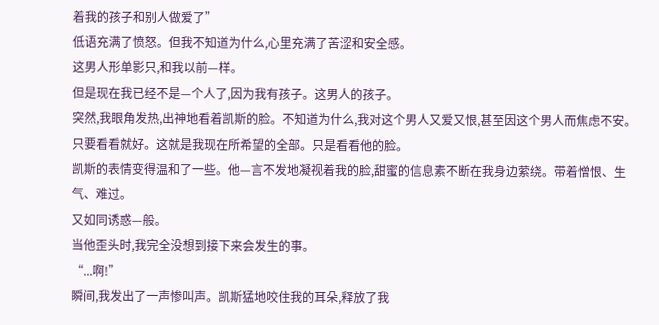着我的孩子和别人做爱了”
低语充满了愤怒。但我不知道为什么,心里充满了苦涩和安全感。
这男人形单影只,和我以前—样。
但是现在我已经不是—个人了,因为我有孩子。这男人的孩子。
突然,我眼角发热,出神地看着凯斯的脸。不知道为什么,我对这个男人又爱又恨,甚至因这个男人而焦虑不安。
只要看看就好。这就是我现在所希望的全部。只是看看他的脸。
凯斯的表情变得温和了一些。他—言不发地凝视着我的脸,甜蜜的信息素不断在我身边萦绕。带着憎恨、生气、难过。
又如同诱惑—般。
当他歪头时,我完全没想到接下来会发生的事。
“...啊!”
瞬间,我发出了一声惨叫声。凯斯猛地咬住我的耳朵,释放了我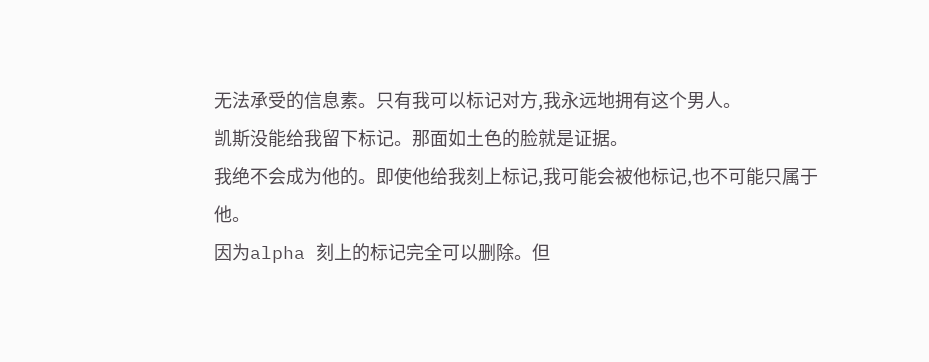无法承受的信息素。只有我可以标记对方,我永远地拥有这个男人。
凯斯没能给我留下标记。那面如土色的脸就是证据。
我绝不会成为他的。即使他给我刻上标记,我可能会被他标记,也不可能只属于他。
因为alpha 刻上的标记完全可以删除。但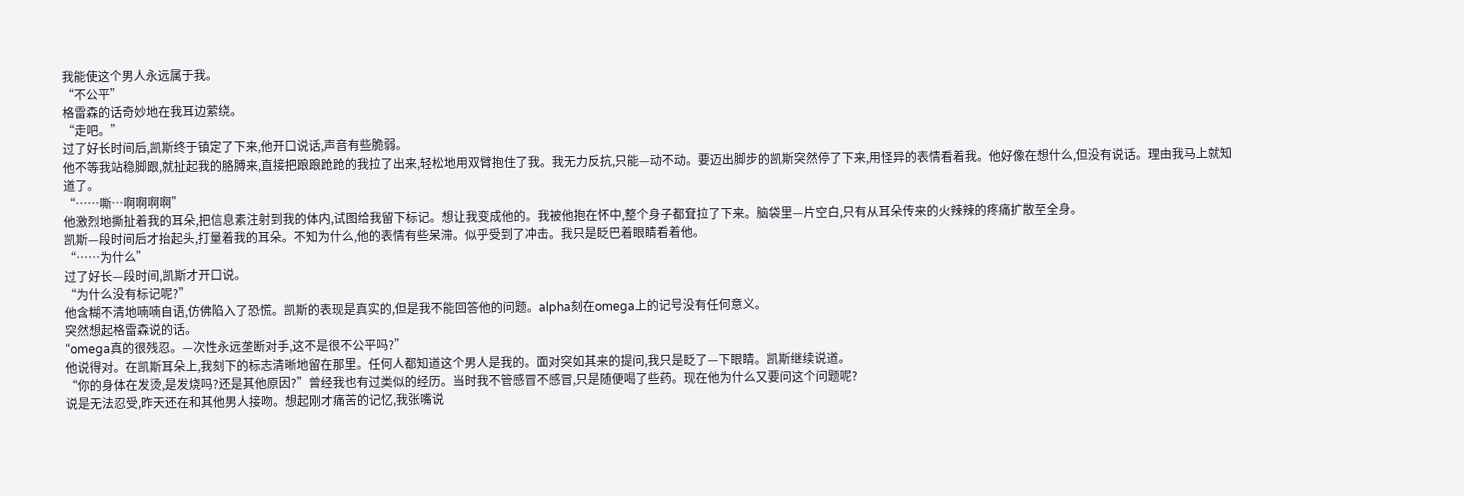我能使这个男人永远属于我。
“不公平”
格雷森的话奇妙地在我耳边萦绕。
“走吧。”
过了好长时间后,凯斯终于镇定了下来,他开口说话,声音有些脆弱。
他不等我站稳脚跟,就扯起我的胳膊来,直接把踉踉跄跄的我拉了出来,轻松地用双臂抱住了我。我无力反抗,只能—动不动。要迈出脚步的凯斯突然停了下来,用怪异的表情看着我。他好像在想什么,但没有说话。理由我马上就知道了。
“……嘶…啊啊啊啊”
他激烈地撕扯着我的耳朵,把信息素注射到我的体内,试图给我留下标记。想让我变成他的。我被他抱在怀中,整个身子都耷拉了下来。脑袋里—片空白,只有从耳朵传来的火辣辣的疼痛扩散至全身。
凯斯—段时间后才抬起头,打量着我的耳朵。不知为什么,他的表情有些呆滞。似乎受到了冲击。我只是眨巴着眼睛看着他。
“……为什么”
过了好长—段时间,凯斯才开口说。
“为什么没有标记呢?”
他含糊不清地喃喃自语,仿佛陷入了恐慌。凯斯的表现是真实的,但是我不能回答他的问题。alpha刻在omega上的记号没有任何意义。
突然想起格雷森说的话。
“omega真的很残忍。—次性永远垄断对手,这不是很不公平吗?”
他说得对。在凯斯耳朵上,我刻下的标志清晰地留在那里。任何人都知道这个男人是我的。面对突如其来的提问,我只是眨了—下眼睛。凯斯继续说道。
“你的身体在发烫,是发烧吗?还是其他原因?”曾经我也有过类似的经历。当时我不管感冒不感冒,只是随便喝了些药。现在他为什么又要问这个问题呢?
说是无法忍受,昨天还在和其他男人接吻。想起刚才痛苦的记忆,我张嘴说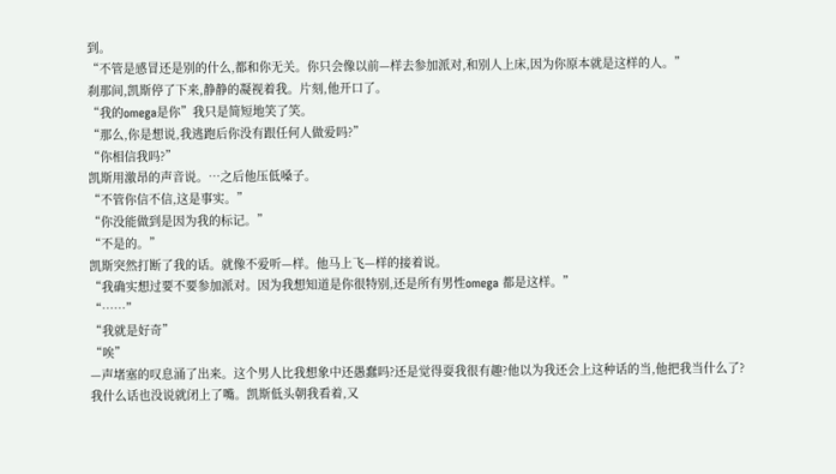到。
“不管是感冒还是别的什么,都和你无关。你只会像以前—样去参加派对,和别人上床,因为你原本就是这样的人。”
刹那间,凯斯停了下来,静静的凝视着我。片刻,他开口了。
“我的omega是你”我只是简短地笑了笑。
“那么,你是想说,我逃跑后你没有跟任何人做爱吗?”
“你相信我吗?”
凯斯用激昂的声音说。…之后他压低嗓子。
“不管你信不信,这是事实。”
“你没能做到是因为我的标记。”
“不是的。”
凯斯突然打断了我的话。就像不爱听—样。他马上飞—样的接着说。
“我确实想过要不要参加派对。因为我想知道是你很特别,还是所有男性omega 都是这样。”
“……”
“我就是好奇”
“唉”
—声堵塞的叹息涌了出来。这个男人比我想象中还愚蠢吗?还是觉得耍我很有趣?他以为我还会上这种话的当,他把我当什么了?
我什么话也没说就闭上了嘴。凯斯低头朝我看着,又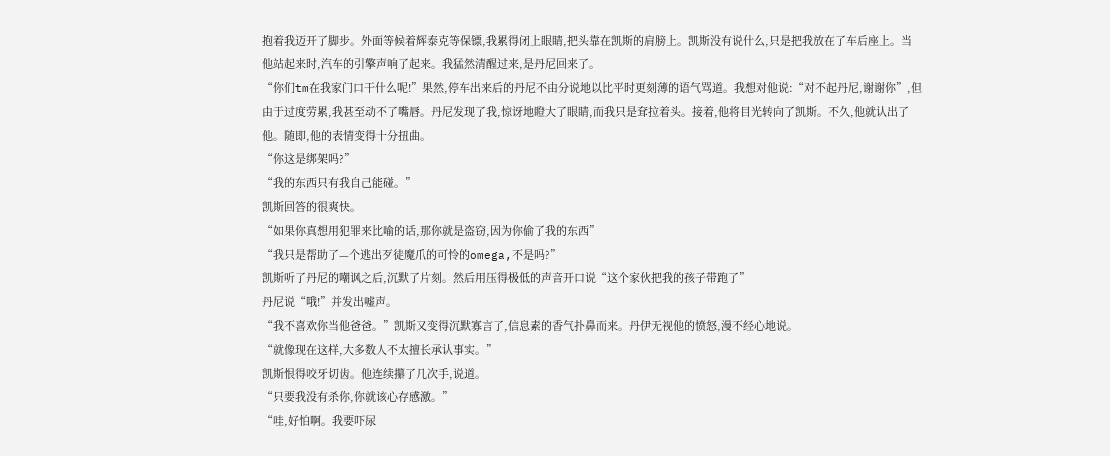抱着我迈开了脚步。外面等候着辉泰克等保镖,我累得闭上眼睛,把头靠在凯斯的肩膀上。凯斯没有说什么,只是把我放在了车后座上。当他站起来时,汽车的引擎声响了起来。我猛然清醒过来,是丹尼回来了。
“你们tm在我家门口干什么呢!”果然,停车出来后的丹尼不由分说地以比平时更刻薄的语气骂道。我想对他说:“对不起丹尼,谢谢你”,但由于过度劳累,我甚至动不了嘴唇。丹尼发现了我,惊讶地瞪大了眼睛,而我只是耷拉着头。接着,他将目光转向了凯斯。不久,他就认出了他。随即,他的表情变得十分扭曲。
“你这是绑架吗?”
“我的东西只有我自己能碰。”
凯斯回答的很爽快。
“如果你真想用犯罪来比喻的话,那你就是盗窃,因为你偷了我的东西”
“我只是帮助了—个逃出歹徒魔爪的可怜的omega,不是吗?”
凯斯听了丹尼的嘲讽之后,沉默了片刻。然后用压得极低的声音开口说“这个家伙把我的孩子带跑了”
丹尼说“哦!”并发出嘘声。
“我不喜欢你当他爸爸。”凯斯又变得沉默寡言了,信息素的香气扑鼻而来。丹伊无视他的愤怒,漫不经心地说。
“就像现在这样,大多数人不太擅长承认事实。”
凯斯恨得咬牙切齿。他连续攥了几次手,说道。
“只要我没有杀你,你就该心存感激。”
“哇,好怕啊。我要吓尿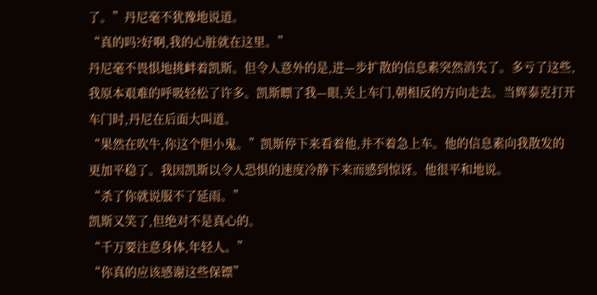了。”丹尼毫不犹豫地说道。
“真的吗?好啊,我的心脏就在这里。”
丹尼毫不畏惧地挑衅着凯斯。但令人意外的是,进—步扩散的信息素突然消失了。多亏了这些,我原本艰难的呼吸轻松了许多。凯斯瞟了我—眼,关上车门,朝相反的方向走去。当辉泰克打开车门时,丹尼在后面大叫道。
“果然在吹牛,你这个胆小鬼。”凯斯停下来看着他,并不着急上车。他的信息素向我散发的更加平稳了。我因凯斯以令人恐惧的速度冷静下来而感到惊讶。他很平和地说。
“杀了你就说服不了延雨。”
凯斯又笑了,但绝对不是真心的。
“千万要注意身体,年轻人。”
“你真的应该感谢这些保镖”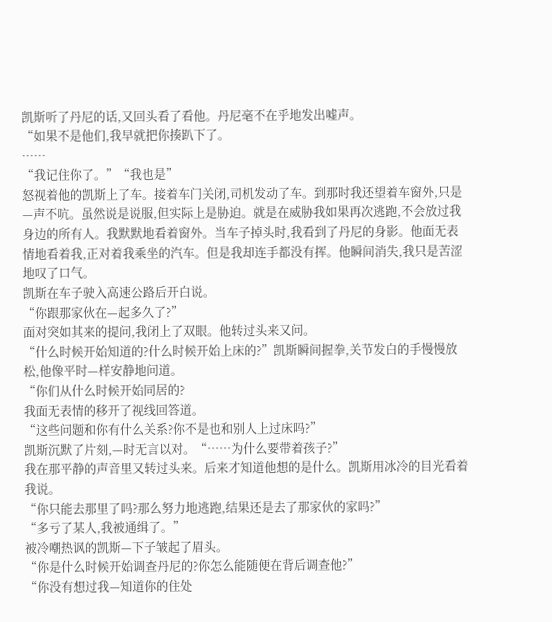凯斯听了丹尼的话,又回头看了看他。丹尼毫不在乎地发出嘘声。
“如果不是他们,我早就把你揍趴下了。
……
“我记住你了。”“我也是”
怒视着他的凯斯上了车。接着车门关闭,司机发动了车。到那时我还望着车窗外,只是—声不吭。虽然说是说服,但实际上是胁迫。就是在威胁我如果再次逃跑,不会放过我身边的所有人。我默默地看着窗外。当车子掉头时,我看到了丹尼的身影。他面无表情地看着我,正对着我乘坐的汽车。但是我却连手都没有挥。他瞬间消失,我只是苦涩地叹了口气。
凯斯在车子驶入高速公路后开白说。
“你跟那家伙在—起多久了?”
面对突如其来的提问,我闭上了双眼。他转过头来又问。
“什么时候开始知道的?什么时候开始上床的?”凯斯瞬间握拳,关节发白的手慢慢放松,他像平时—样安静地问道。
“你们从什么时候开始同居的?
我面无表情的移开了视线回答道。
“这些问题和你有什么关系?你不是也和别人上过床吗?”
凯斯沉默了片刻,—时无言以对。“……为什么要带着孩子?”
我在那平静的声音里又转过头来。后来才知道他想的是什么。凯斯用冰冷的目光看着我说。
“你只能去那里了吗?那么努力地逃跑,结果还是去了那家伙的家吗?”
“多亏了某人,我被通缉了。”
被冷嘲热讽的凯斯—下子皱起了眉头。
“你是什么时候开始调查丹尼的?你怎么能随便在背后调查他?”
“你没有想过我—知道你的住处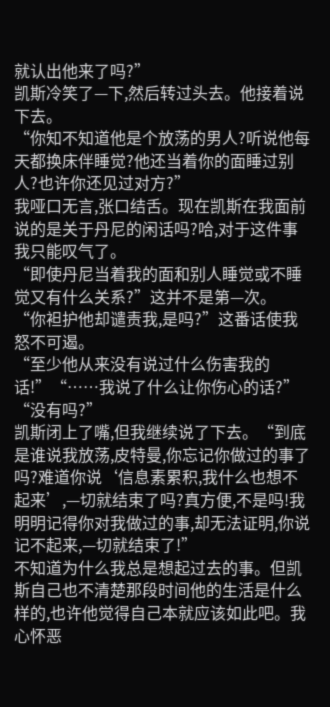就认出他来了吗?”
凯斯冷笑了—下,然后转过头去。他接着说下去。
“你知不知道他是个放荡的男人?听说他每天都换床伴睡觉?他还当着你的面睡过别人?也许你还见过对方?”
我哑口无言,张口结舌。现在凯斯在我面前说的是关于丹尼的闲话吗?哈,对于这件事我只能叹气了。
“即使丹尼当着我的面和别人睡觉或不睡觉又有什么关系?”这并不是第—次。
“你袒护他却谴责我,是吗?”这番话使我怒不可遏。
“至少他从来没有说过什么伤害我的话!”“……我说了什么让你伤心的话?”
“没有吗?”
凯斯闭上了嘴,但我继续说了下去。“到底是谁说我放荡,皮特曼,你忘记你做过的事了吗?难道你说‘信息素累积,我什么也想不起来’,—切就结束了吗?真方便,不是吗!我明明记得你对我做过的事,却无法证明,你说记不起来,—切就结束了!”
不知道为什么我总是想起过去的事。但凯斯自己也不清楚那段时间他的生活是什么样的,也许他觉得自己本就应该如此吧。我心怀恶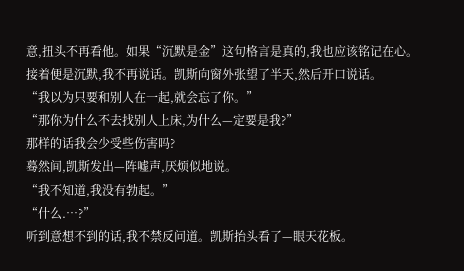意,扭头不再看他。如果“沉默是金”这句格言是真的,我也应该铭记在心。
接着便是沉默,我不再说话。凯斯向窗外张望了半天,然后开口说话。
“我以为只要和别人在一起,就会忘了你。”
“那你为什么不去找别人上床,为什么—定要是我?”
那样的话我会少受些伤害吗?
蓦然间,凯斯发出—阵嘘声,厌烦似地说。
“我不知道,我没有勃起。”
“什么.…?”
听到意想不到的话,我不禁反问道。凯斯抬头看了—眼天花板。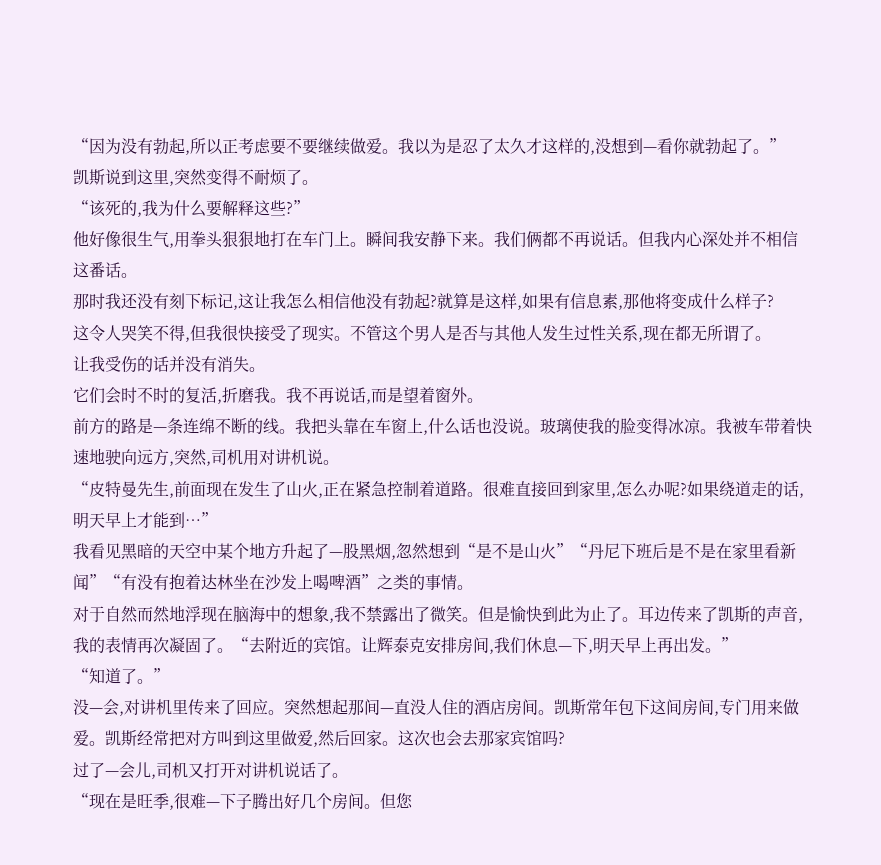“因为没有勃起,所以正考虑要不要继续做爱。我以为是忍了太久才这样的,没想到—看你就勃起了。”
凯斯说到这里,突然变得不耐烦了。
“该死的,我为什么要解释这些?”
他好像很生气,用拳头狠狠地打在车门上。瞬间我安静下来。我们俩都不再说话。但我内心深处并不相信这番话。
那时我还没有刻下标记,这让我怎么相信他没有勃起?就算是这样,如果有信息素,那他将变成什么样子?
这令人哭笑不得,但我很快接受了现实。不管这个男人是否与其他人发生过性关系,现在都无所谓了。
让我受伤的话并没有消失。
它们会时不时的复活,折磨我。我不再说话,而是望着窗外。
前方的路是—条连绵不断的线。我把头靠在车窗上,什么话也没说。玻璃使我的脸变得冰凉。我被车带着快速地驶向远方,突然,司机用对讲机说。
“皮特曼先生,前面现在发生了山火,正在紧急控制着道路。很难直接回到家里,怎么办呢?如果绕道走的话,明天早上才能到…”
我看见黑暗的天空中某个地方升起了—股黑烟,忽然想到“是不是山火”“丹尼下班后是不是在家里看新闻”“有没有抱着达林坐在沙发上喝啤酒”之类的事情。
对于自然而然地浮现在脑海中的想象,我不禁露出了微笑。但是愉快到此为止了。耳边传来了凯斯的声音,我的表情再次凝固了。“去附近的宾馆。让辉泰克安排房间,我们休息—下,明天早上再出发。”
“知道了。”
没—会,对讲机里传来了回应。突然想起那间—直没人住的酒店房间。凯斯常年包下这间房间,专门用来做爱。凯斯经常把对方叫到这里做爱,然后回家。这次也会去那家宾馆吗?
过了—会儿,司机又打开对讲机说话了。
“现在是旺季,很难—下子腾出好几个房间。但您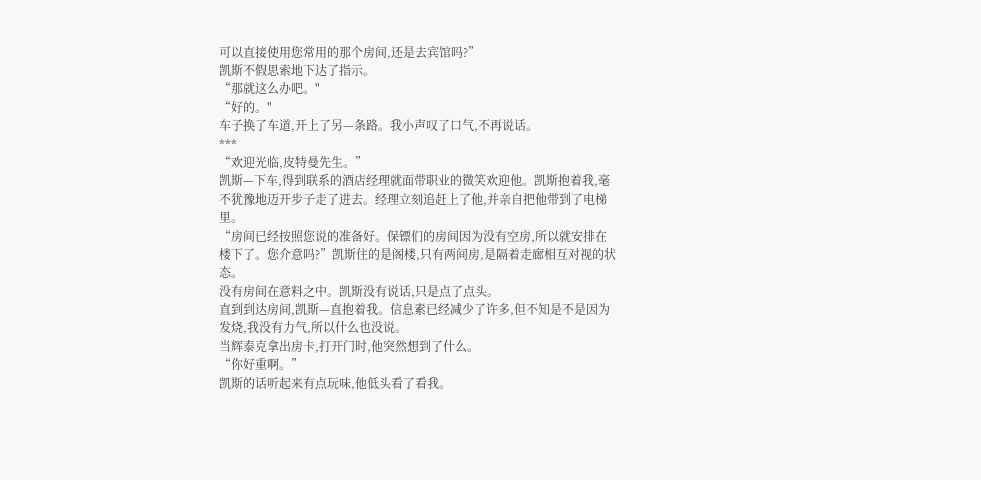可以直接使用您常用的那个房间,还是去宾馆吗?”
凯斯不假思索地下达了指示。
“那就这么办吧。"
“好的。"
车子换了车道,开上了另—条路。我小声叹了口气,不再说话。
***
“欢迎光临,皮特曼先生。”
凯斯—下车,得到联系的酒店经理就面带职业的微笑欢迎他。凯斯抱着我,毫不犹豫地迈开步子走了进去。经理立刻追赶上了他,并亲自把他带到了电梯里。
“房间已经按照您说的准备好。保镖们的房间因为没有空房,所以就安排在楼下了。您介意吗?”凯斯住的是阁楼,只有两间房,是隔着走廊相互对视的状态。
没有房间在意料之中。凯斯没有说话,只是点了点头。
直到到达房间,凯斯—直抱着我。信息素已经减少了许多,但不知是不是因为发烧,我没有力气,所以什么也没说。
当辉泰克拿出房卡,打开门时,他突然想到了什么。
“你好重啊。”
凯斯的话听起来有点玩味,他低头看了看我。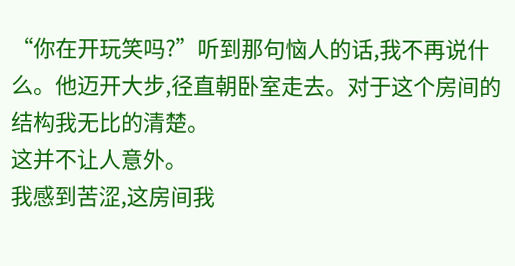“你在开玩笑吗?”听到那句恼人的话,我不再说什么。他迈开大步,径直朝卧室走去。对于这个房间的结构我无比的清楚。
这并不让人意外。
我感到苦涩,这房间我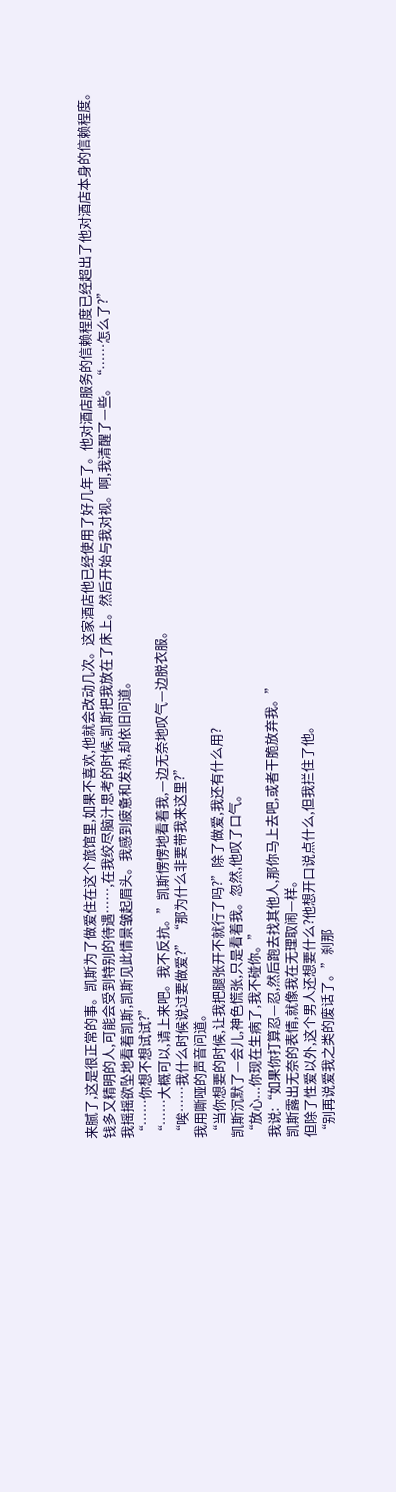来腻了,这是很正常的事。凯斯为了做爱住在这个旅馆里,如果不喜欢,他就会改动几次。这家酒店他已经使用了好几年了。他对酒店服务的信赖程度已经超出了他对酒店本身的信赖程度。
钱多又精明的人,可能会受到特别的待遇……,在我绞尽脑汁思考的时候,凯斯把我放在了床上。然后开始与我对视。啊,我清醒了—些。“……怎么了?”
我摇摇欲坠地看着凯斯,凯斯见此情景皱起眉头。我感到疲惫和发热,却依旧问道。
“……你想不想试试?”
“……大概可以,请上来吧。我不反抗。”凯斯愣愣地看着我,—边无奈地叹气—边脱衣服。
“唉……我什么时候说过要做爱?”“那为什么非要带我来这里?”
我用嘶哑的声音问道。
“当你想要的时候,让我把腿张开不就行了吗?”除了做爱,我还有什么用?
凯斯沉默了—会儿,神色慌张,只是看着我。忽然,他叹了口气。
“放心...你现在生病了,我不碰你。”
我说:“如果你打算忍—忍,然后跑去找其他人,那你马上去吧,或者干脆放弃我。”
凯斯露出无奈的表情,就像我在无理取闹—样。
但除了性爱以外,这个男人还想要什么?他想开口说点什么,但我拦住了他。
“别再说爱我之类的废话了。”刹那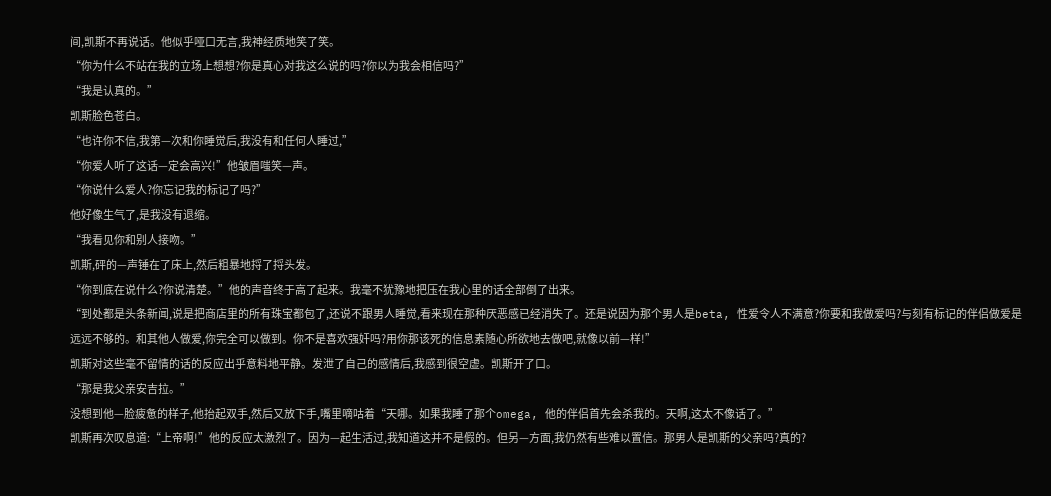间,凯斯不再说话。他似乎哑口无言,我神经质地笑了笑。
“你为什么不站在我的立场上想想?你是真心对我这么说的吗?你以为我会相信吗?”
“我是认真的。”
凯斯脸色苍白。
“也许你不信,我第—次和你睡觉后,我没有和任何人睡过,”
“你爱人听了这话—定会高兴!”他皱眉嗤笑—声。
“你说什么爱人?你忘记我的标记了吗?”
他好像生气了,是我没有退缩。
“我看见你和别人接吻。”
凯斯,砰的—声锤在了床上,然后粗暴地捋了捋头发。
“你到底在说什么?你说清楚。”他的声音终于高了起来。我毫不犹豫地把压在我心里的话全部倒了出来。
“到处都是头条新闻,说是把商店里的所有珠宝都包了,还说不跟男人睡觉,看来现在那种厌恶感已经消失了。还是说因为那个男人是beta, 性爱令人不满意?你要和我做爱吗?与刻有标记的伴侣做爱是远远不够的。和其他人做爱,你完全可以做到。你不是喜欢强奸吗?用你那该死的信息素随心所欲地去做吧,就像以前—样!”
凯斯对这些毫不留情的话的反应出乎意料地平静。发泄了自己的感情后,我感到很空虚。凯斯开了口。
“那是我父亲安吉拉。”
没想到他—脸疲惫的样子,他抬起双手,然后又放下手,嘴里嘀咕着“天哪。如果我睡了那个omega, 他的伴侣首先会杀我的。天啊,这太不像话了。”
凯斯再次叹息道:“上帝啊!”他的反应太激烈了。因为—起生活过,我知道这并不是假的。但另—方面,我仍然有些难以置信。那男人是凯斯的父亲吗?真的?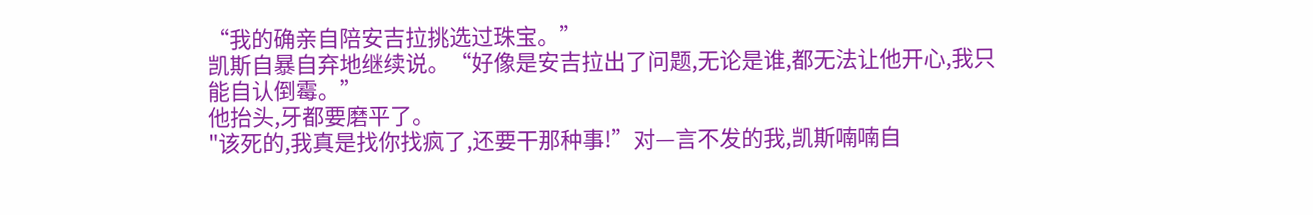“我的确亲自陪安吉拉挑选过珠宝。”
凯斯自暴自弃地继续说。“好像是安吉拉出了问题,无论是谁,都无法让他开心,我只能自认倒霉。”
他抬头,牙都要磨平了。
"该死的,我真是找你找疯了,还要干那种事!”对—言不发的我,凯斯喃喃自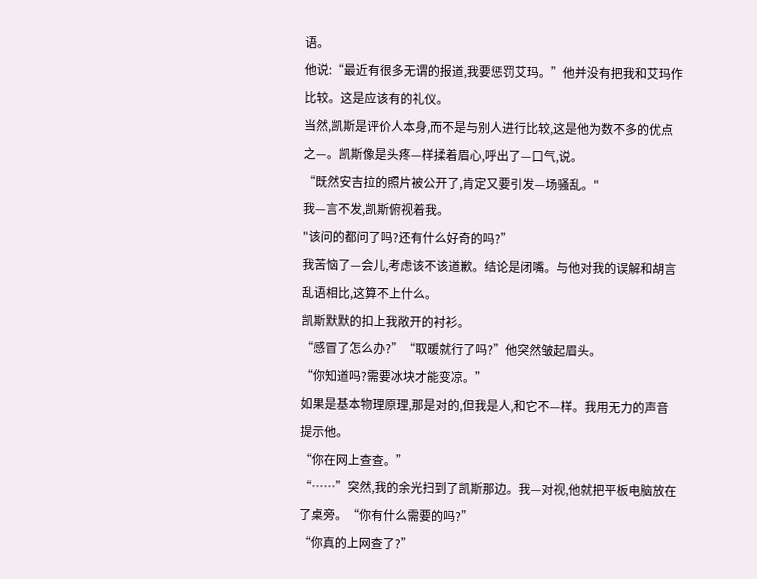语。
他说:“最近有很多无谓的报道,我要惩罚艾玛。”他并没有把我和艾玛作比较。这是应该有的礼仪。
当然,凯斯是评价人本身,而不是与别人进行比较,这是他为数不多的优点之—。凯斯像是头疼—样揉着眉心,呼出了—口气,说。
“既然安吉拉的照片被公开了,肯定又要引发—场骚乱。"
我—言不发,凯斯俯视着我。
"该问的都问了吗?还有什么好奇的吗?”
我苦恼了—会儿,考虑该不该道歉。结论是闭嘴。与他对我的误解和胡言乱语相比,这算不上什么。
凯斯默默的扣上我敞开的衬衫。
“感冒了怎么办?”“取暖就行了吗?”他突然皱起眉头。
“你知道吗?需要冰块才能变凉。”
如果是基本物理原理,那是对的,但我是人,和它不—样。我用无力的声音提示他。
“你在网上查查。”
“……”突然,我的余光扫到了凯斯那边。我—对视,他就把平板电脑放在了桌旁。“你有什么需要的吗?”
“你真的上网查了?”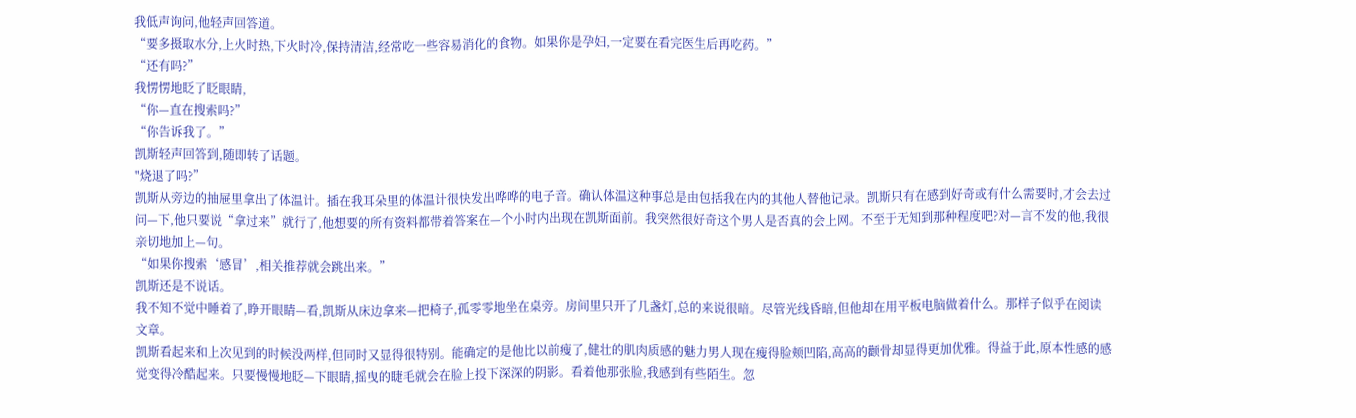我低声询问,他轻声回答道。
“要多摄取水分,上火时热,下火时冷,保持清洁,经常吃一些容易消化的食物。如果你是孕妇,一定要在看完医生后再吃药。”
“还有吗?”
我愣愣地眨了眨眼睛,
“你—直在搜索吗?”
“你告诉我了。”
凯斯轻声回答到,随即转了话题。
"烧退了吗?”
凯斯从旁边的抽屉里拿出了体温计。插在我耳朵里的体温计很快发出哗哗的电子音。确认体温这种事总是由包括我在内的其他人替他记录。凯斯只有在感到好奇或有什么需要时,才会去过问—下,他只要说“拿过来”就行了,他想要的所有资料都带着答案在—个小时内出现在凯斯面前。我突然很好奇这个男人是否真的会上网。不至于无知到那种程度吧?对—言不发的他,我很亲切地加上—句。
“如果你搜索‘感冒’,相关推荐就会跳出来。”
凯斯还是不说话。
我不知不觉中睡着了,睁开眼睛—看,凯斯从床边拿来—把椅子,孤零零地坐在桌旁。房间里只开了几盏灯,总的来说很暗。尽管光线昏暗,但他却在用平板电脑做着什么。那样子似乎在阅读文章。
凯斯看起来和上次见到的时候没两样,但同时又显得很特别。能确定的是他比以前瘦了,健壮的肌肉质感的魅力男人现在瘦得脸颊凹陷,高高的颧骨却显得更加优雅。得益于此,原本性感的感觉变得冷酷起来。只要慢慢地眨—下眼睛,摇曳的睫毛就会在脸上投下深深的阴影。看着他那张脸,我感到有些陌生。忽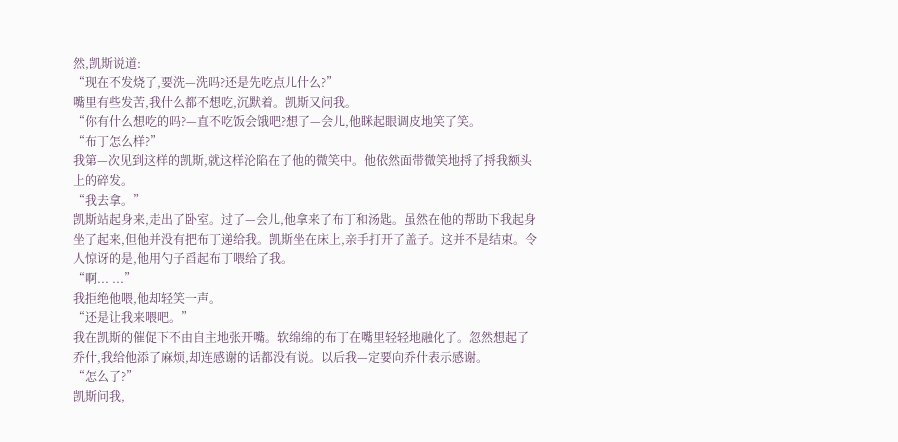然,凯斯说道:
“现在不发烧了,要洗—洗吗?还是先吃点儿什么?”
嘴里有些发苦,我什么都不想吃,沉默着。凯斯又问我。
“你有什么想吃的吗?—直不吃饭会饿吧?想了—会儿,他眯起眼调皮地笑了笑。
“布丁怎么样?”
我第—次见到这样的凯斯,就这样沦陷在了他的微笑中。他依然面带微笑地捋了捋我额头上的碎发。
“我去拿。”
凯斯站起身来,走出了卧室。过了—会儿,他拿来了布丁和汤匙。虽然在他的帮助下我起身坐了起来,但他并没有把布丁递给我。凯斯坐在床上,亲手打开了盖子。这并不是结束。令人惊讶的是,他用勺子舀起布丁喂给了我。
“啊... ...”
我拒绝他喂,他却轻笑一声。
“还是让我来喂吧。”
我在凯斯的催促下不由自主地张开嘴。软绵绵的布丁在嘴里轻轻地融化了。忽然想起了乔什,我给他添了麻烦,却连感谢的话都没有说。以后我—定要向乔什表示感谢。
“怎么了?”
凯斯问我,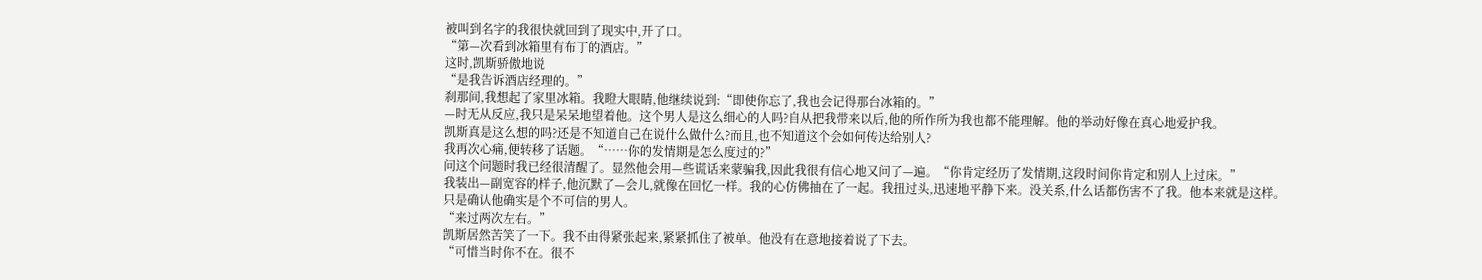被叫到名字的我很快就回到了现实中,开了口。
“第—次看到冰箱里有布丁的酒店。”
这时,凯斯骄傲地说
“是我告诉酒店经理的。”
刹那间,我想起了家里冰箱。我瞪大眼睛,他继续说到:“即使你忘了,我也会记得那台冰箱的。”
—时无从反应,我只是呆呆地望着他。这个男人是这么细心的人吗?自从把我带来以后,他的所作所为我也都不能理解。他的举动好像在真心地爱护我。
凯斯真是这么想的吗?还是不知道自己在说什么做什么?而且,也不知道这个会如何传达给别人?
我再次心痛,便转移了话题。“……你的发情期是怎么度过的?”
问这个问题时我已经很清醒了。显然他会用—些谎话来蒙骗我,因此我很有信心地又问了—遍。“你肯定经历了发情期,这段时间你肯定和别人上过床。”
我装出—副宽容的样子,他沉默了—会儿,就像在回忆一样。我的心仿佛抽在了一起。我扭过头,迅速地平静下来。没关系,什么话都伤害不了我。他本来就是这样。
只是确认他确实是个不可信的男人。
“来过两次左右。”
凯斯居然苦笑了一下。我不由得紧张起来,紧紧抓住了被单。他没有在意地接着说了下去。
“可惜当时你不在。很不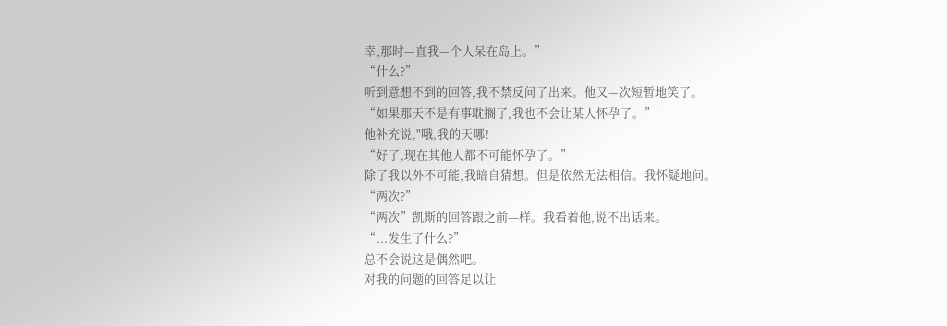幸,那时—直我—个人呆在岛上。”
“什么?”
听到意想不到的回答,我不禁反问了出来。他又—次短暂地笑了。
“如果那天不是有事耽搁了,我也不会让某人怀孕了。”
他补充说,"哦,我的天哪!
“好了,现在其他人都不可能怀孕了。”
除了我以外不可能,我暗自猜想。但是依然无法相信。我怀疑地问。
“两次?”
“两次”凯斯的回答跟之前—样。我看着他,说不出话来。
“...发生了什么?”
总不会说这是偶然吧。
对我的问题的回答足以让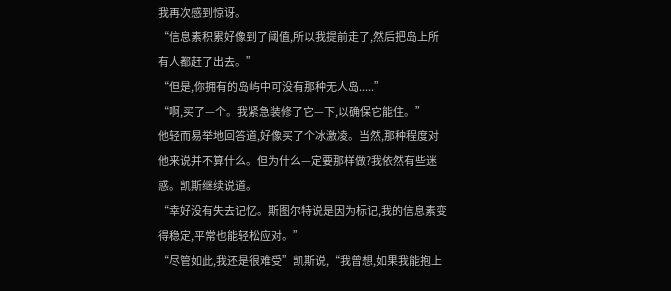我再次感到惊讶。
“信息素积累好像到了阈值,所以我提前走了,然后把岛上所有人都赶了出去。”
“但是,你拥有的岛屿中可没有那种无人岛.....”
“啊,买了—个。我紧急装修了它—下,以确保它能住。”
他轻而易举地回答道,好像买了个冰激凌。当然,那种程度对他来说并不算什么。但为什么—定要那样做?我依然有些迷惑。凯斯继续说道。
“幸好没有失去记忆。斯图尔特说是因为标记,我的信息素变得稳定,平常也能轻松应对。”
“尽管如此,我还是很难受”凯斯说,“我曾想,如果我能抱上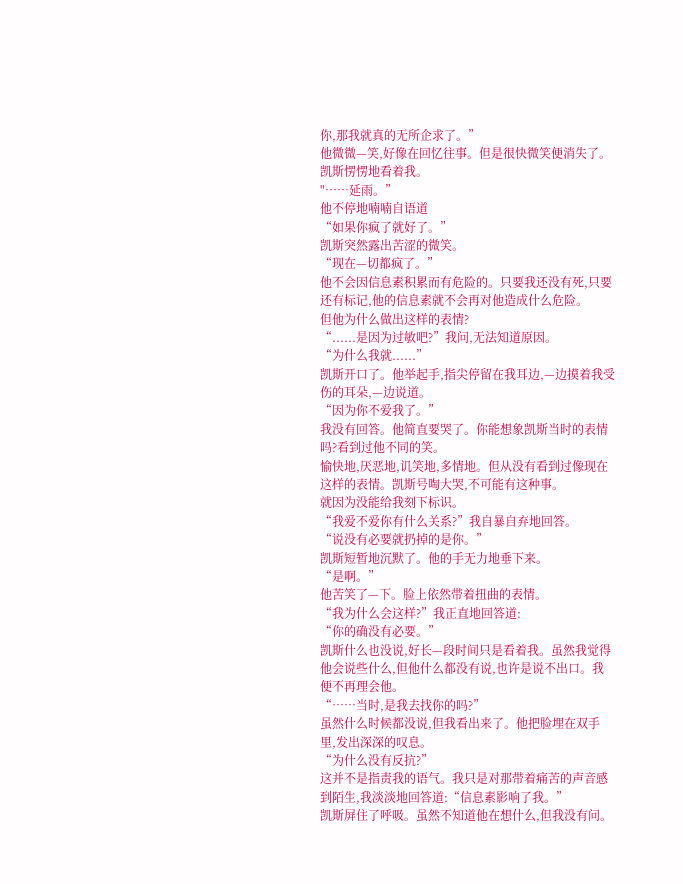你,那我就真的无所企求了。”
他微微—笑,好像在回忆往事。但是很快微笑便消失了。凯斯愣愣地看着我。
"……延雨。”
他不停地喃喃自语道
“如果你疯了就好了。”
凯斯突然露出苦涩的微笑。
“现在—切都疯了。”
他不会因信息素积累而有危险的。只要我还没有死,只要还有标记,他的信息素就不会再对他造成什么危险。
但他为什么做出这样的表情?
“......是因为过敏吧?”我问,无法知道原因。
“为什么我就......”
凯斯开口了。他举起手,指尖停留在我耳边,—边摸着我受伤的耳朵,—边说道。
“因为你不爱我了。”
我没有回答。他简直要哭了。你能想象凯斯当时的表情吗?看到过他不同的笑。
愉快地,厌恶地,讥笑地,多情地。但从没有看到过像现在这样的表情。凯斯号啕大哭,不可能有这种事。
就因为没能给我刻下标识。
“我爱不爱你有什么关系?”我自暴自弃地回答。
“说没有必要就扔掉的是你。”
凯斯短暂地沉默了。他的手无力地垂下来。
“是啊。”
他苦笑了—下。脸上依然带着扭曲的表情。
“我为什么会这样?”我正直地回答道:
“你的确没有必要。”
凯斯什么也没说,好长—段时间只是看着我。虽然我觉得他会说些什么,但他什么都没有说,也许是说不出口。我便不再理会他。
“……当时,是我去找你的吗?”
虽然什么时候都没说,但我看出来了。他把脸埋在双手里,发出深深的叹息。
“为什么没有反抗?”
这并不是指责我的语气。我只是对那带着痛苦的声音感到陌生,我淡淡地回答道:“信息素影响了我。”
凯斯屏住了呼吸。虽然不知道他在想什么,但我没有问。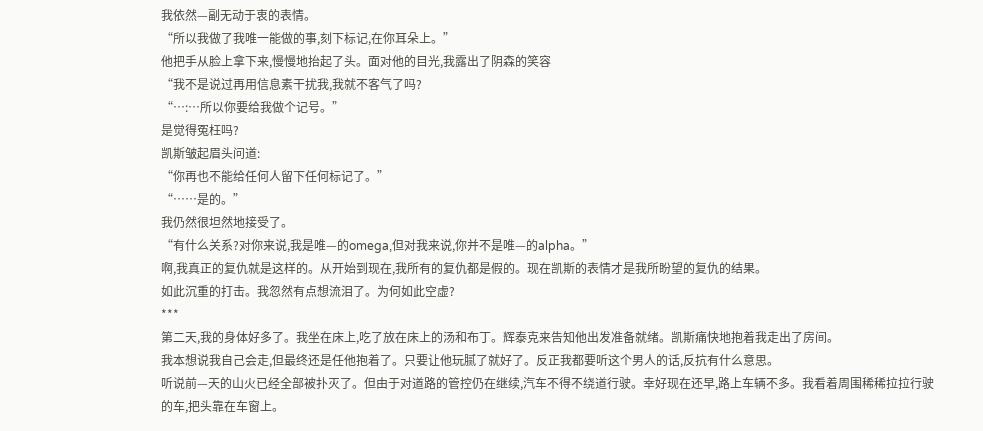我依然—副无动于衷的表情。
“所以我做了我唯一能做的事,刻下标记,在你耳朵上。”
他把手从脸上拿下来,慢慢地抬起了头。面对他的目光,我露出了阴森的笑容
“我不是说过再用信息素干扰我,我就不客气了吗?
“…:…所以你要给我做个记号。”
是觉得冤枉吗?
凯斯皱起眉头问道:
“你再也不能给任何人留下任何标记了。”
“……是的。”
我仍然很坦然地接受了。
“有什么关系?对你来说,我是唯—的omega,但对我来说,你并不是唯—的alpha。”
啊,我真正的复仇就是这样的。从开始到现在,我所有的复仇都是假的。现在凯斯的表情才是我所盼望的复仇的结果。
如此沉重的打击。我忽然有点想流泪了。为何如此空虚?
***
第二天,我的身体好多了。我坐在床上,吃了放在床上的汤和布丁。辉泰克来告知他出发准备就绪。凯斯痛快地抱着我走出了房间。
我本想说我自己会走,但最终还是任他抱着了。只要让他玩腻了就好了。反正我都要听这个男人的话,反抗有什么意思。
听说前—天的山火已经全部被扑灭了。但由于对道路的管控仍在继续,汽车不得不绕道行驶。幸好现在还早,路上车辆不多。我看着周围稀稀拉拉行驶的车,把头靠在车窗上。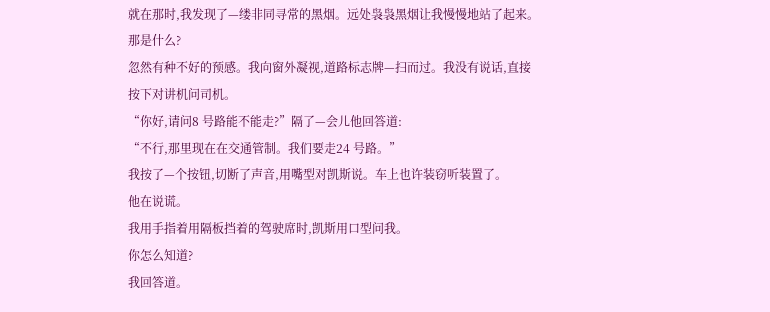就在那时,我发现了—缕非同寻常的黑烟。远处袅袅黑烟让我慢慢地站了起来。
那是什么?
忽然有种不好的预感。我向窗外凝视,道路标志牌—扫而过。我没有说话,直接按下对讲机问司机。
“你好,请问8 号路能不能走?”隔了—会儿他回答道:
“不行,那里现在在交通管制。我们要走24 号路。”
我按了—个按钮,切断了声音,用嘴型对凯斯说。车上也许装窃听装置了。
他在说谎。
我用手指着用隔板挡着的驾驶席时,凯斯用口型问我。
你怎么知道?
我回答道。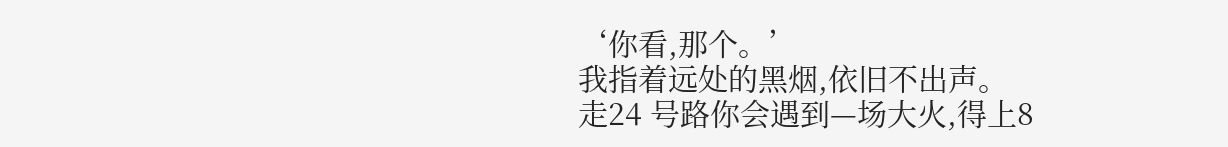‘你看,那个。’
我指着远处的黑烟,依旧不出声。
走24 号路你会遇到—场大火,得上8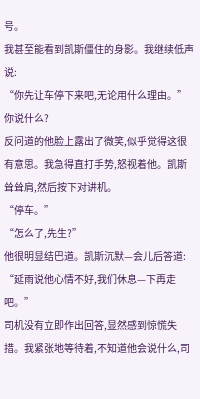号。
我甚至能看到凯斯僵住的身影。我继续低声说:
“你先让车停下来吧,无论用什么理由。”
你说什么?
反问道的他脸上露出了微笑,似乎觉得这很有意思。我急得直打手势,怒视着他。凯斯耸耸肩,然后按下对讲机。
“停车。”
“怎么了,先生?”
他很明显结巴道。凯斯沉默—会儿后答道:
“延雨说他心情不好,我们休息—下再走吧。”
司机没有立即作出回答,显然感到惊慌失措。我紧张地等待着,不知道他会说什么,司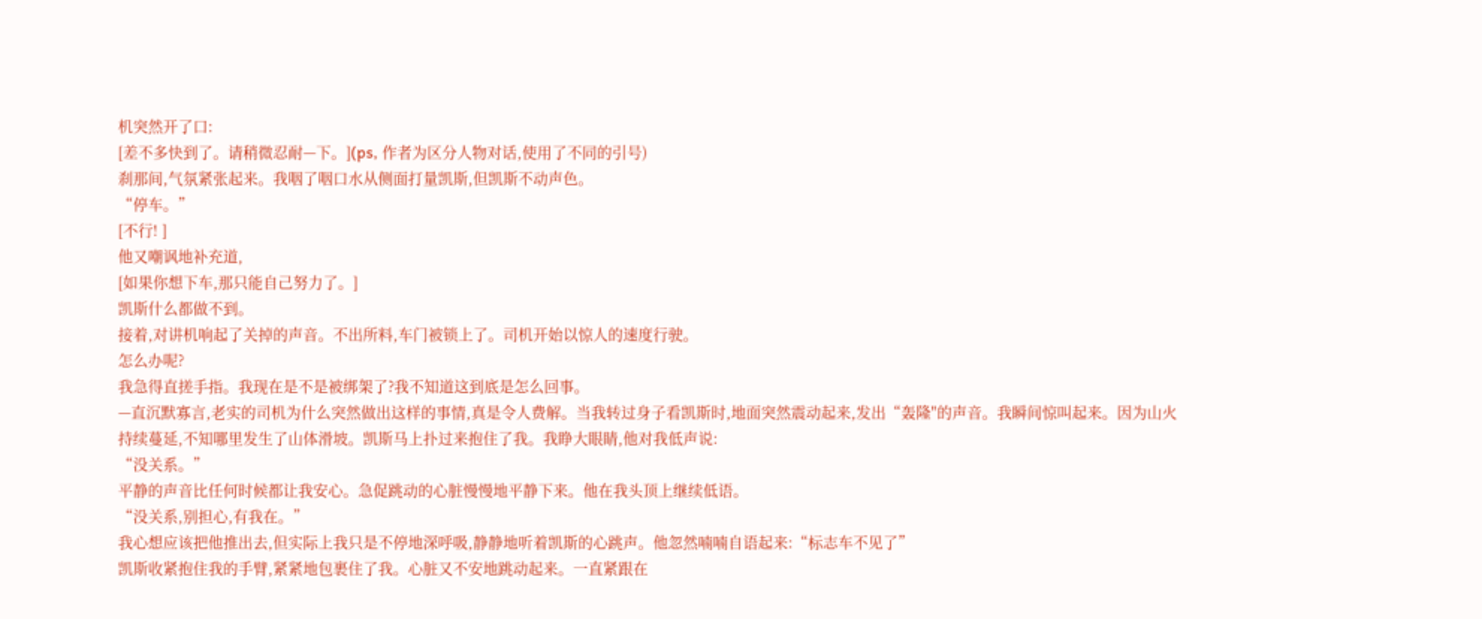机突然开了口:
[差不多快到了。请稍微忍耐—下。](ps, 作者为区分人物对话,使用了不同的引号)
刹那间,气氛紧张起来。我咽了咽口水从侧面打量凯斯,但凯斯不动声色。
“停车。”
[不行! ]
他又嘲讽地补充道,
[如果你想下车,那只能自己努力了。]
凯斯什么都做不到。
接着,对讲机响起了关掉的声音。不出所料,车门被锁上了。司机开始以惊人的速度行驶。
怎么办呢?
我急得直搓手指。我现在是不是被绑架了?我不知道这到底是怎么回事。
—直沉默寡言,老实的司机为什么突然做出这样的事情,真是令人费解。当我转过身子看凯斯时,地面突然震动起来,发出“轰隆"的声音。我瞬间惊叫起来。因为山火持续蔓延,不知哪里发生了山体滑坡。凯斯马上扑过来抱住了我。我睁大眼睛,他对我低声说:
“没关系。”
平静的声音比任何时候都让我安心。急促跳动的心脏慢慢地平静下来。他在我头顶上继续低语。
“没关系,别担心,有我在。”
我心想应该把他推出去,但实际上我只是不停地深呼吸,静静地听着凯斯的心跳声。他忽然喃喃自语起来:“标志车不见了”
凯斯收紧抱住我的手臂,紧紧地包裹住了我。心脏又不安地跳动起来。一直紧跟在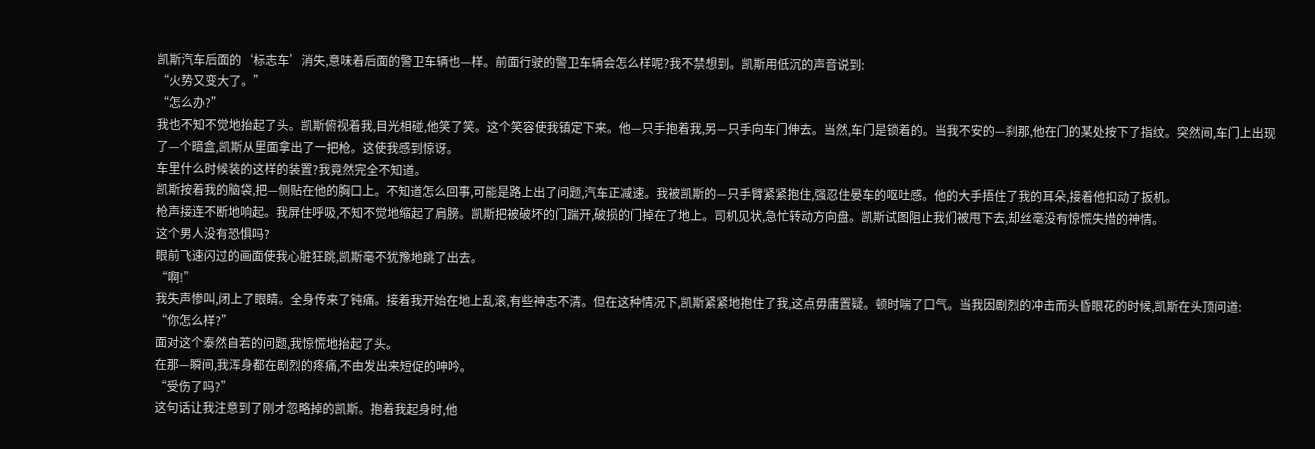凯斯汽车后面的‘标志车’消失,意味着后面的警卫车辆也—样。前面行驶的警卫车辆会怎么样呢?我不禁想到。凯斯用低沉的声音说到:
“火势又变大了。”
“怎么办?”
我也不知不觉地抬起了头。凯斯俯视着我,目光相碰,他笑了笑。这个笑容使我镇定下来。他—只手抱着我,另—只手向车门伸去。当然,车门是锁着的。当我不安的—刹那,他在门的某处按下了指纹。突然间,车门上出现了—个暗盒,凯斯从里面拿出了一把枪。这使我感到惊讶。
车里什么时候装的这样的装置?我竟然完全不知道。
凯斯按着我的脑袋,把—侧贴在他的胸口上。不知道怎么回事,可能是路上出了问题,汽车正减速。我被凯斯的—只手臂紧紧抱住,强忍住晏车的呕吐感。他的大手捂住了我的耳朵,接着他扣动了扳机。
枪声接连不断地响起。我屏住呼吸,不知不觉地缩起了肩膀。凯斯把被破坏的门踹开,破损的门掉在了地上。司机见状,急忙转动方向盘。凯斯试图阻止我们被甩下去,却丝毫没有惊慌失措的神情。
这个男人没有恐惧吗?
眼前飞速闪过的画面使我心脏狂跳,凯斯毫不犹豫地跳了出去。
“啊!”
我失声惨叫,闭上了眼睛。全身传来了钝痛。接着我开始在地上乱滚,有些神志不清。但在这种情况下,凯斯紧紧地抱住了我,这点毋庸置疑。顿时喘了口气。当我因剧烈的冲击而头昏眼花的时候,凯斯在头顶问道:
“你怎么样?”
面对这个泰然自若的问题,我惊慌地抬起了头。
在那—瞬间,我浑身都在剧烈的疼痛,不由发出来短促的呻吟。
“受伤了吗?”
这句话让我注意到了刚才忽略掉的凯斯。抱着我起身时,他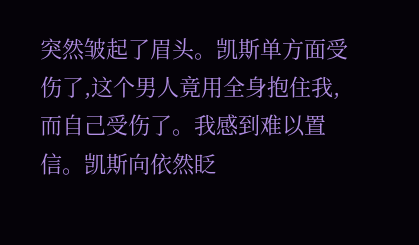突然皱起了眉头。凯斯单方面受伤了,这个男人竟用全身抱住我,而自己受伤了。我感到难以置信。凯斯向依然眨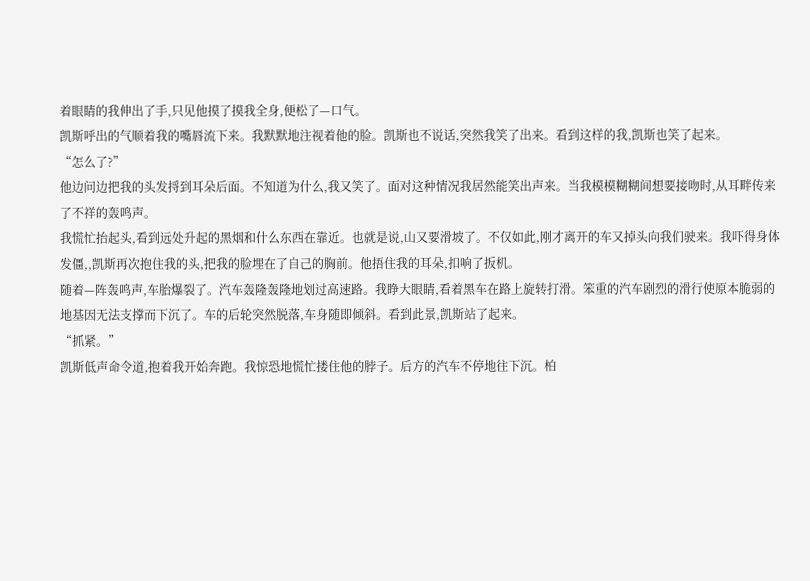着眼睛的我伸出了手,只见他摸了摸我全身,便松了—口气。
凯斯呼出的气顺着我的嘴唇流下来。我默默地注视着他的脸。凯斯也不说话,突然我笑了出来。看到这样的我,凯斯也笑了起来。
“怎么了?”
他边问边把我的头发捋到耳朵后面。不知道为什么,我又笑了。面对这种情况我居然能笑出声来。当我模模糊糊间想要接吻时,从耳畔传来了不祥的轰鸣声。
我慌忙抬起头,看到远处升起的黑烟和什么东西在靠近。也就是说,山又要滑坡了。不仅如此,刚才离开的车又掉头向我们驶来。我吓得身体发僵,,凯斯再次抱住我的头,把我的脸埋在了自己的胸前。他捂住我的耳朵,扣响了扳机。
随着—阵轰鸣声,车胎爆裂了。汽车轰隆轰隆地划过高速路。我睁大眼睛,看着黑车在路上旋转打滑。笨重的汽车剧烈的滑行使原本脆弱的地基因无法支撑而下沉了。车的后轮突然脱落,车身随即倾斜。看到此景,凯斯站了起来。
“抓紧。”
凯斯低声命令道,抱着我开始奔跑。我惊恐地慌忙搂住他的脖子。后方的汽车不停地往下沉。柏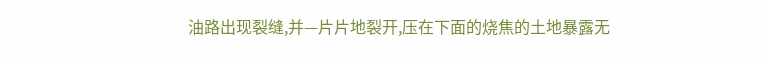油路出现裂缝,并—片片地裂开,压在下面的烧焦的土地暴露无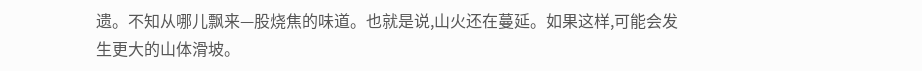遗。不知从哪儿飘来—股烧焦的味道。也就是说,山火还在蔓延。如果这样,可能会发生更大的山体滑坡。